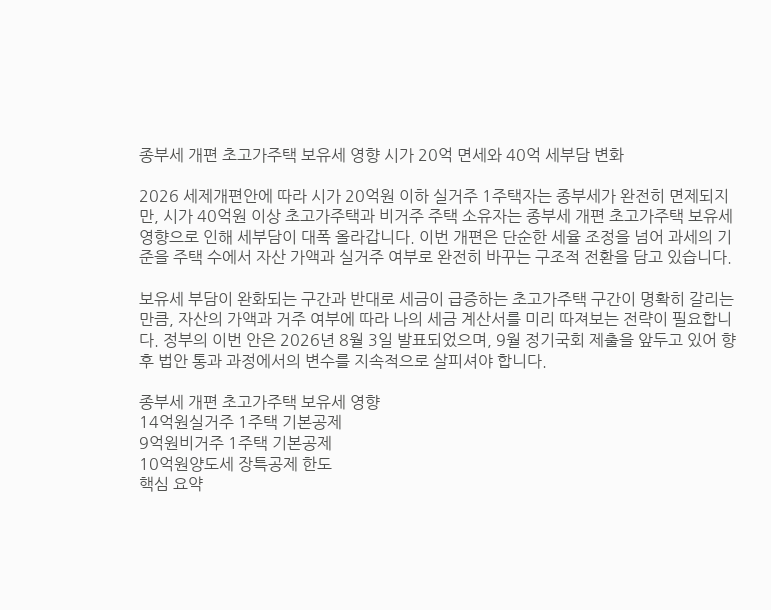종부세 개편 초고가주택 보유세 영향 시가 20억 면세와 40억 세부담 변화

2026 세제개편안에 따라 시가 20억원 이하 실거주 1주택자는 종부세가 완전히 면제되지만, 시가 40억원 이상 초고가주택과 비거주 주택 소유자는 종부세 개편 초고가주택 보유세 영향으로 인해 세부담이 대폭 올라갑니다. 이번 개편은 단순한 세율 조정을 넘어 과세의 기준을 주택 수에서 자산 가액과 실거주 여부로 완전히 바꾸는 구조적 전환을 담고 있습니다.

보유세 부담이 완화되는 구간과 반대로 세금이 급증하는 초고가주택 구간이 명확히 갈리는 만큼, 자산의 가액과 거주 여부에 따라 나의 세금 계산서를 미리 따져보는 전략이 필요합니다. 정부의 이번 안은 2026년 8월 3일 발표되었으며, 9월 정기국회 제출을 앞두고 있어 향후 법안 통과 과정에서의 변수를 지속적으로 살피셔야 합니다.

종부세 개편 초고가주택 보유세 영향
14억원실거주 1주택 기본공제
9억원비거주 1주택 기본공제
10억원양도세 장특공제 한도
핵심 요약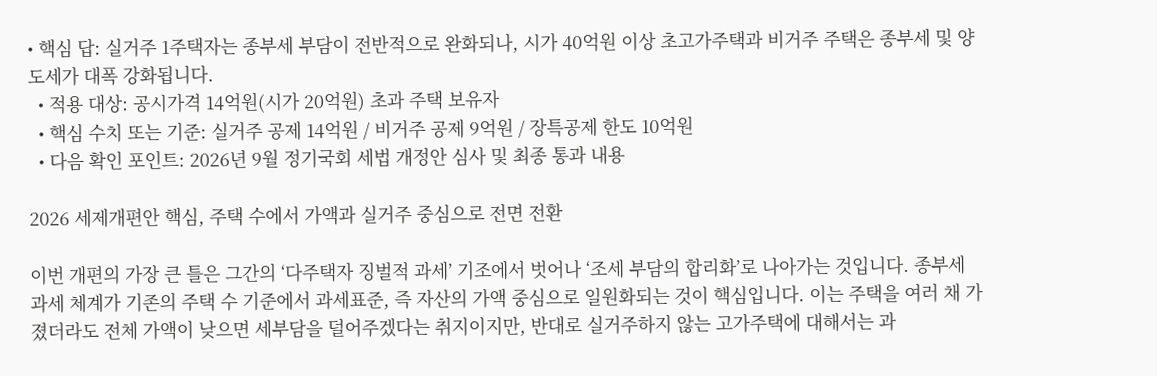• 핵심 답: 실거주 1주택자는 종부세 부담이 전반적으로 완화되나, 시가 40억원 이상 초고가주택과 비거주 주택은 종부세 및 양도세가 대폭 강화됩니다.
  • 적용 대상: 공시가격 14억원(시가 20억원) 초과 주택 보유자
  • 핵심 수치 또는 기준: 실거주 공제 14억원 / 비거주 공제 9억원 / 장특공제 한도 10억원
  • 다음 확인 포인트: 2026년 9월 정기국회 세법 개정안 심사 및 최종 통과 내용

2026 세제개편안 핵심, 주택 수에서 가액과 실거주 중심으로 전면 전환

이번 개편의 가장 큰 틀은 그간의 ‘다주택자 징벌적 과세’ 기조에서 벗어나 ‘조세 부담의 합리화’로 나아가는 것입니다. 종부세 과세 체계가 기존의 주택 수 기준에서 과세표준, 즉 자산의 가액 중심으로 일원화되는 것이 핵심입니다. 이는 주택을 여러 채 가졌더라도 전체 가액이 낮으면 세부담을 덜어주겠다는 취지이지만, 반대로 실거주하지 않는 고가주택에 대해서는 과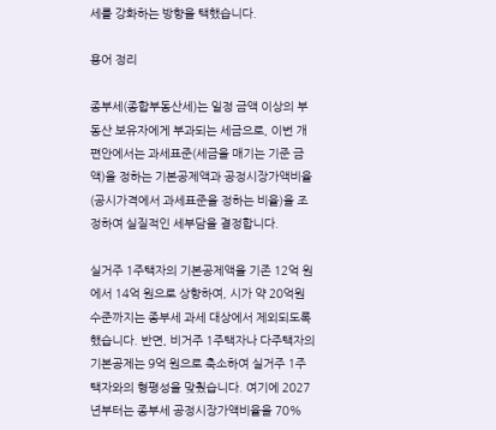세를 강화하는 방향을 택했습니다.

용어 정리

종부세(종합부동산세)는 일정 금액 이상의 부동산 보유자에게 부과되는 세금으로, 이번 개편안에서는 과세표준(세금을 매기는 기준 금액)을 정하는 기본공제액과 공정시장가액비율(공시가격에서 과세표준을 정하는 비율)을 조정하여 실질적인 세부담을 결정합니다.

실거주 1주택자의 기본공제액을 기존 12억 원에서 14억 원으로 상향하여, 시가 약 20억원 수준까지는 종부세 과세 대상에서 제외되도록 했습니다. 반면, 비거주 1주택자나 다주택자의 기본공제는 9억 원으로 축소하여 실거주 1주택자와의 형평성을 맞췄습니다. 여기에 2027년부터는 종부세 공정시장가액비율을 70%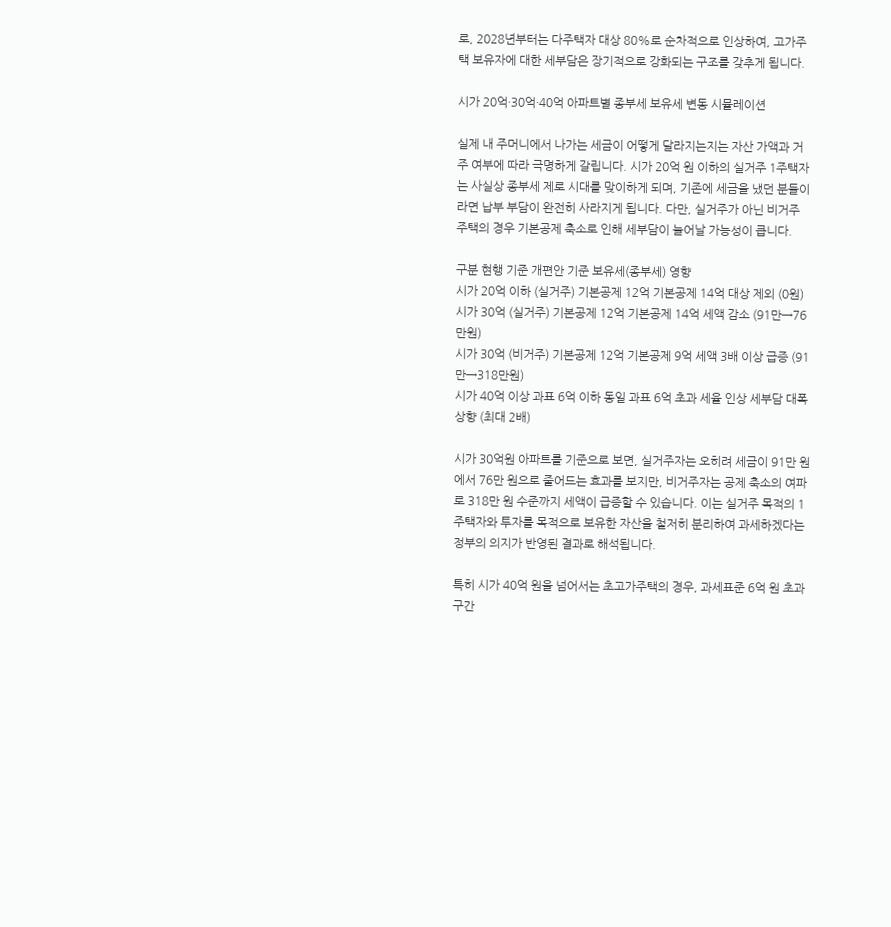로, 2028년부터는 다주택자 대상 80%로 순차적으로 인상하여, 고가주택 보유자에 대한 세부담은 장기적으로 강화되는 구조를 갖추게 됩니다.

시가 20억·30억·40억 아파트별 종부세 보유세 변동 시뮬레이션

실제 내 주머니에서 나가는 세금이 어떻게 달라지는지는 자산 가액과 거주 여부에 따라 극명하게 갈립니다. 시가 20억 원 이하의 실거주 1주택자는 사실상 종부세 제로 시대를 맞이하게 되며, 기존에 세금을 냈던 분들이라면 납부 부담이 완전히 사라지게 됩니다. 다만, 실거주가 아닌 비거주 주택의 경우 기본공제 축소로 인해 세부담이 늘어날 가능성이 큽니다.

구분 현행 기준 개편안 기준 보유세(종부세) 영향
시가 20억 이하 (실거주) 기본공제 12억 기본공제 14억 대상 제외 (0원)
시가 30억 (실거주) 기본공제 12억 기본공제 14억 세액 감소 (91만→76만원)
시가 30억 (비거주) 기본공제 12억 기본공제 9억 세액 3배 이상 급증 (91만→318만원)
시가 40억 이상 과표 6억 이하 동일 과표 6억 초과 세율 인상 세부담 대폭 상향 (최대 2배)

시가 30억원 아파트를 기준으로 보면, 실거주자는 오히려 세금이 91만 원에서 76만 원으로 줄어드는 효과를 보지만, 비거주자는 공제 축소의 여파로 318만 원 수준까지 세액이 급증할 수 있습니다. 이는 실거주 목적의 1주택자와 투자를 목적으로 보유한 자산을 철저히 분리하여 과세하겠다는 정부의 의지가 반영된 결과로 해석됩니다.

특히 시가 40억 원을 넘어서는 초고가주택의 경우, 과세표준 6억 원 초과 구간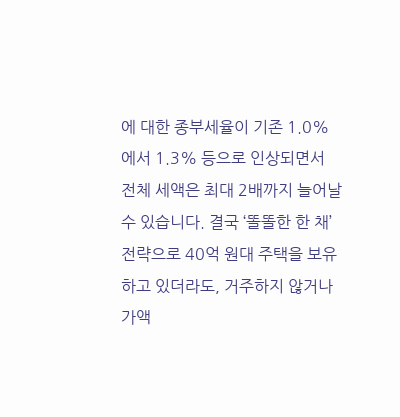에 대한 종부세율이 기존 1.0%에서 1.3% 등으로 인상되면서 전체 세액은 최대 2배까지 늘어날 수 있습니다. 결국 ‘똘똘한 한 채’ 전략으로 40억 원대 주택을 보유하고 있더라도, 거주하지 않거나 가액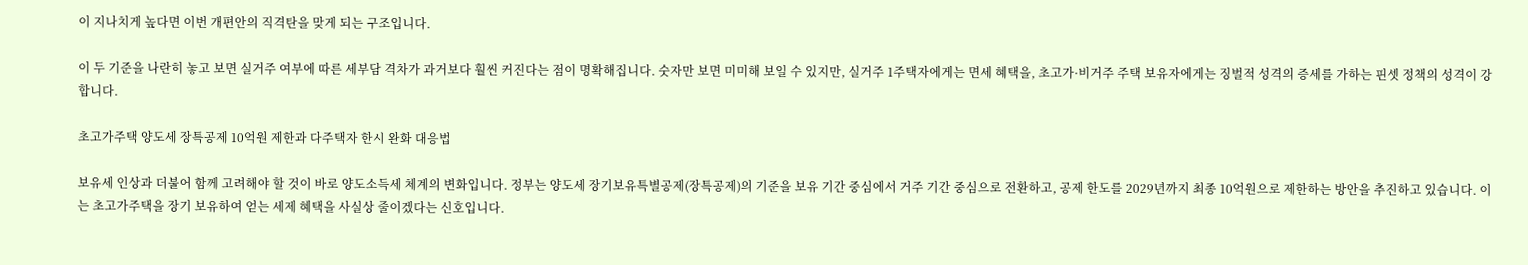이 지나치게 높다면 이번 개편안의 직격탄을 맞게 되는 구조입니다.

이 두 기준을 나란히 놓고 보면 실거주 여부에 따른 세부담 격차가 과거보다 훨씬 커진다는 점이 명확해집니다. 숫자만 보면 미미해 보일 수 있지만, 실거주 1주택자에게는 면세 혜택을, 초고가·비거주 주택 보유자에게는 징벌적 성격의 증세를 가하는 핀셋 정책의 성격이 강합니다.

초고가주택 양도세 장특공제 10억원 제한과 다주택자 한시 완화 대응법

보유세 인상과 더불어 함께 고려해야 할 것이 바로 양도소득세 체계의 변화입니다. 정부는 양도세 장기보유특별공제(장특공제)의 기준을 보유 기간 중심에서 거주 기간 중심으로 전환하고, 공제 한도를 2029년까지 최종 10억원으로 제한하는 방안을 추진하고 있습니다. 이는 초고가주택을 장기 보유하여 얻는 세제 혜택을 사실상 줄이겠다는 신호입니다.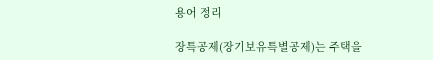용어 정리

장특공제(장기보유특별공제)는 주택을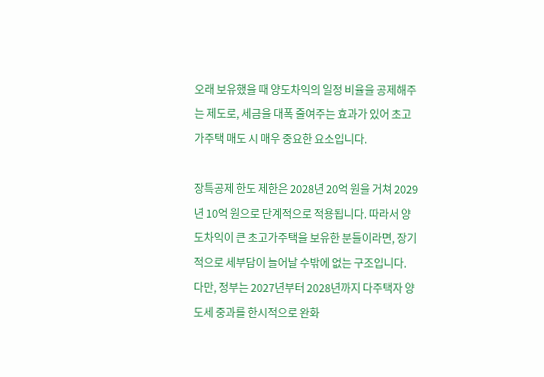오래 보유했을 때 양도차익의 일정 비율을 공제해주는 제도로, 세금을 대폭 줄여주는 효과가 있어 초고가주택 매도 시 매우 중요한 요소입니다.

장특공제 한도 제한은 2028년 20억 원을 거쳐 2029년 10억 원으로 단계적으로 적용됩니다. 따라서 양도차익이 큰 초고가주택을 보유한 분들이라면, 장기적으로 세부담이 늘어날 수밖에 없는 구조입니다. 다만, 정부는 2027년부터 2028년까지 다주택자 양도세 중과를 한시적으로 완화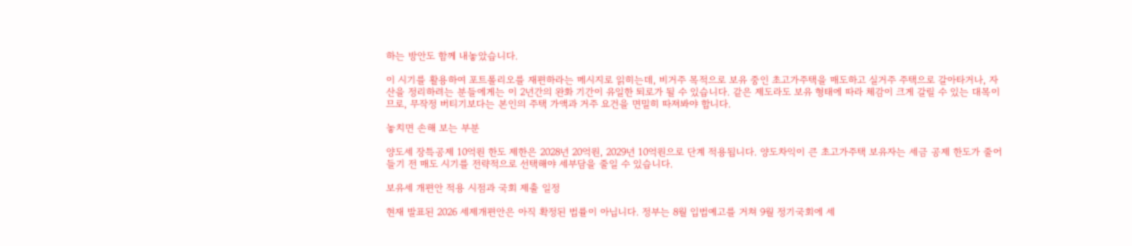하는 방안도 함께 내놓았습니다.

이 시기를 활용하여 포트폴리오를 재편하라는 메시지로 읽히는데, 비거주 목적으로 보유 중인 초고가주택을 매도하고 실거주 주택으로 갈아타거나, 자산을 정리하려는 분들에게는 이 2년간의 완화 기간이 유일한 퇴로가 될 수 있습니다. 같은 제도라도 보유 형태에 따라 체감이 크게 갈릴 수 있는 대목이므로, 무작정 버티기보다는 본인의 주택 가액과 거주 요건을 면밀히 따져봐야 합니다.

놓치면 손해 보는 부분

양도세 장특공제 10억원 한도 제한은 2028년 20억원, 2029년 10억원으로 단계 적용됩니다. 양도차익이 큰 초고가주택 보유자는 세금 공제 한도가 줄어들기 전 매도 시기를 전략적으로 선택해야 세부담을 줄일 수 있습니다.

보유세 개편안 적용 시점과 국회 제출 일정

현재 발표된 2026 세제개편안은 아직 확정된 법률이 아닙니다. 정부는 8월 입법예고를 거쳐 9월 정기국회에 세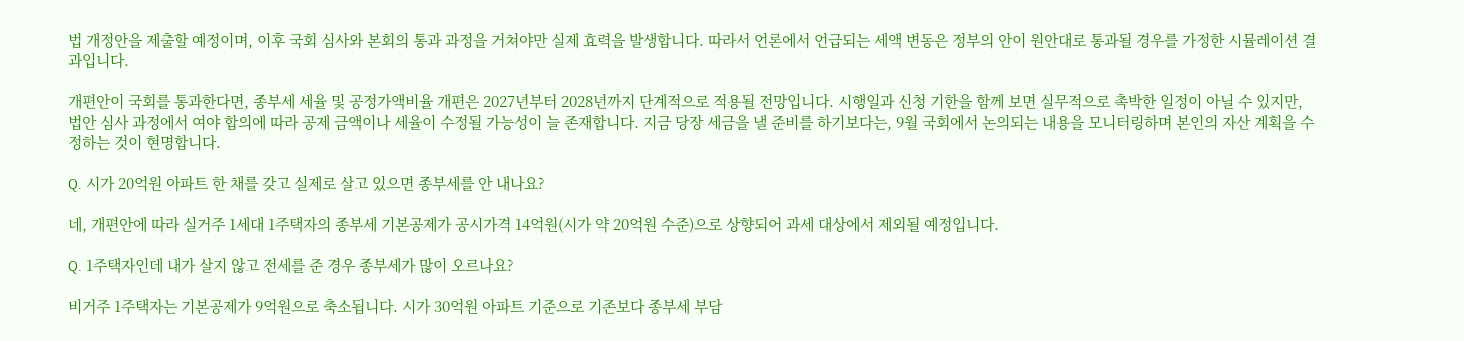법 개정안을 제출할 예정이며, 이후 국회 심사와 본회의 통과 과정을 거쳐야만 실제 효력을 발생합니다. 따라서 언론에서 언급되는 세액 변동은 정부의 안이 원안대로 통과될 경우를 가정한 시뮬레이션 결과입니다.

개편안이 국회를 통과한다면, 종부세 세율 및 공정가액비율 개편은 2027년부터 2028년까지 단계적으로 적용될 전망입니다. 시행일과 신청 기한을 함께 보면 실무적으로 촉박한 일정이 아닐 수 있지만, 법안 심사 과정에서 여야 합의에 따라 공제 금액이나 세율이 수정될 가능성이 늘 존재합니다. 지금 당장 세금을 낼 준비를 하기보다는, 9월 국회에서 논의되는 내용을 모니터링하며 본인의 자산 계획을 수정하는 것이 현명합니다.

Q. 시가 20억원 아파트 한 채를 갖고 실제로 살고 있으면 종부세를 안 내나요?

네, 개편안에 따라 실거주 1세대 1주택자의 종부세 기본공제가 공시가격 14억원(시가 약 20억원 수준)으로 상향되어 과세 대상에서 제외될 예정입니다.

Q. 1주택자인데 내가 살지 않고 전세를 준 경우 종부세가 많이 오르나요?

비거주 1주택자는 기본공제가 9억원으로 축소됩니다. 시가 30억원 아파트 기준으로 기존보다 종부세 부담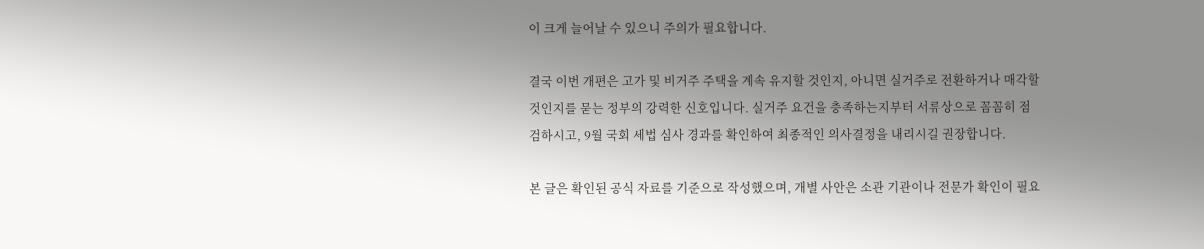이 크게 늘어날 수 있으니 주의가 필요합니다.

결국 이번 개편은 고가 및 비거주 주택을 계속 유지할 것인지, 아니면 실거주로 전환하거나 매각할 것인지를 묻는 정부의 강력한 신호입니다. 실거주 요건을 충족하는지부터 서류상으로 꼼꼼히 점검하시고, 9월 국회 세법 심사 경과를 확인하여 최종적인 의사결정을 내리시길 권장합니다.

본 글은 확인된 공식 자료를 기준으로 작성했으며, 개별 사안은 소관 기관이나 전문가 확인이 필요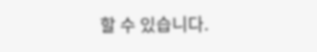할 수 있습니다.